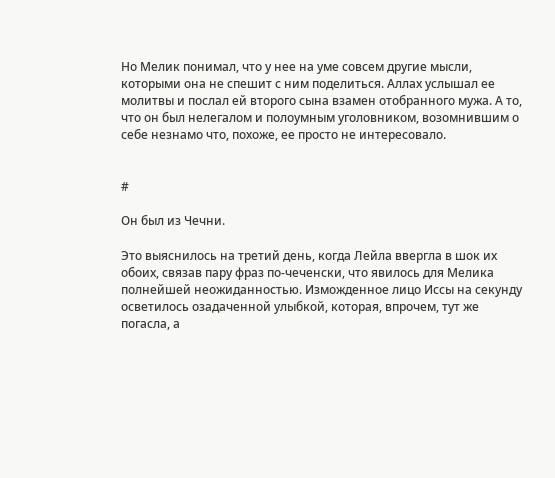Но Мелик понимал, что у нее на уме совсем другие мысли, которыми она не спешит с ним поделиться. Аллах услышал ее молитвы и послал ей второго сына взамен отобранного мужа. А то, что он был нелегалом и полоумным уголовником, возомнившим о себе незнамо что, похоже, ее просто не интересовало.


#

Он был из Чечни.

Это выяснилось на третий день, когда Лейла ввергла в шок их обоих, связав пару фраз по-чеченски, что явилось для Мелика полнейшей неожиданностью. Изможденное лицо Иссы на секунду осветилось озадаченной улыбкой, которая, впрочем, тут же погасла, а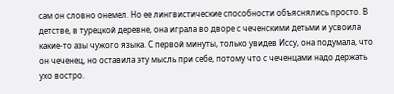сам он словно онемел. Но ее лингвистические способности объяснялись просто. В детстве, в турецкой деревне, она играла во дворе с чеченскими детьми и усвоила какие-то азы чужого языка. С первой минуты, только увидев Иссу, она подумала, что он чеченец, но оставила эту мысль при себе, потому что с чеченцами надо держать ухо востро.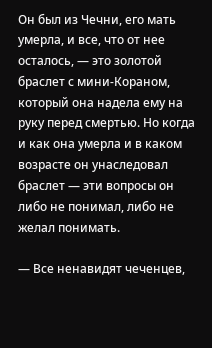Он был из Чечни, его мать умерла, и все, что от нее осталось, — это золотой браслет с мини-Кораном, который она надела ему на руку перед смертью. Но когда и как она умерла и в каком возрасте он унаследовал браслет — эти вопросы он либо не понимал, либо не желал понимать.

— Все ненавидят чеченцев,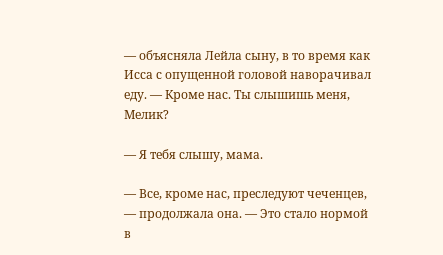— объясняла Лейла сыну, в то время как Исса с опущенной головой наворачивал еду. — Кроме нас. Ты слышишь меня, Мелик?

— Я тебя слышу, мама.

— Все, кроме нас, преследуют чеченцев, — продолжала она. — Это стало нормой в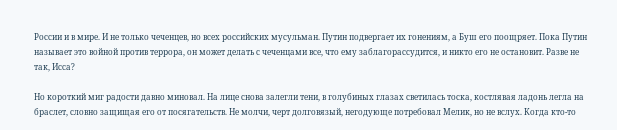России и в мире. И не только чеченцев, но всех российских мусульман. Путин подвергает их гонениям, а Буш его поощряет. Пока Путин называет это войной против террора, он может делать с чеченцами все, что ему заблагорассудится, и никто его не остановит. Разве не так, Исса?

Но короткий миг радости давно миновал. На лице снова залегли тени, в голубиных глазах светилась тоска, костлявая ладонь легла на браслет, словно защищая его от посягательств. Не молчи, черт долговязый, негодующе потребовал Мелик, но не вслух. Когда кто-то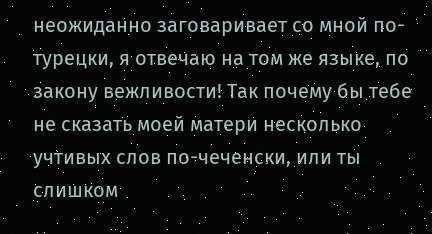неожиданно заговаривает со мной по-турецки, я отвечаю на том же языке, по закону вежливости! Так почему бы тебе не сказать моей матери несколько учтивых слов по-чеченски, или ты слишком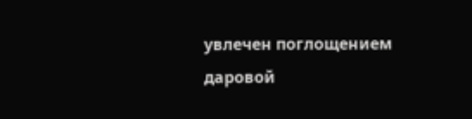увлечен поглощением даровой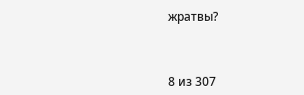жратвы?



8 из 307